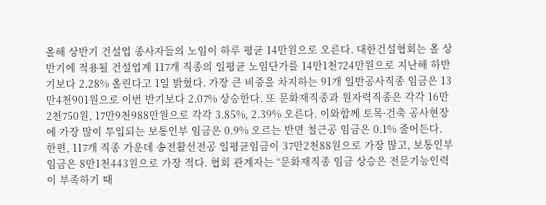올해 상반기 건설업 종사자들의 노임이 하루 평균 14만원으로 오른다. 대한건설협회는 올 상반기에 적용될 건설업계 117개 직종의 일평균 노임단가를 14만1천724만원으로 지난해 하반기보다 2.28% 올린다고 1일 밝혔다. 가장 큰 비중을 차지하는 91개 일반공사직종 임금은 13만4천901원으로 이번 반기보다 2.07% 상승한다. 또 문화재직종과 원자력직종은 각각 16만2천750원, 17만9천988만원으로 각각 3.85%, 2.39% 오른다. 이와함께 토목·건축 공사현장에 가장 많이 투입되는 보통인부 임금은 0.9% 오르는 반면 철근공 임금은 0.1% 줄어든다. 한편, 117개 직종 가운데 송전활선전공 일평균임금이 37만2천88원으로 가장 많고, 보통인부 임금은 8만1천443원으로 가장 적다. 협회 관계자는 “문화재직종 임금 상승은 전문기능인력이 부족하기 때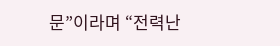문”이라며 “전력난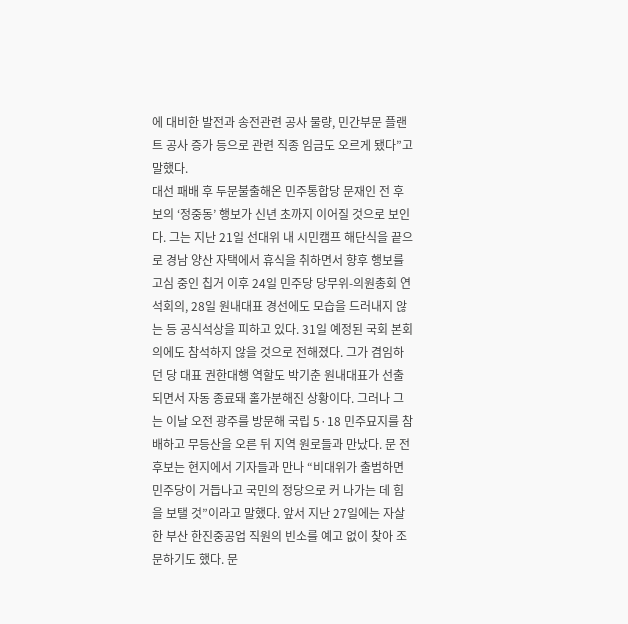에 대비한 발전과 송전관련 공사 물량, 민간부문 플랜트 공사 증가 등으로 관련 직종 임금도 오르게 됐다”고 말했다.
대선 패배 후 두문불출해온 민주통합당 문재인 전 후보의 ‘정중동’ 행보가 신년 초까지 이어질 것으로 보인다. 그는 지난 21일 선대위 내 시민캠프 해단식을 끝으로 경남 양산 자택에서 휴식을 취하면서 향후 행보를 고심 중인 칩거 이후 24일 민주당 당무위-의원총회 연석회의, 28일 원내대표 경선에도 모습을 드러내지 않는 등 공식석상을 피하고 있다. 31일 예정된 국회 본회의에도 참석하지 않을 것으로 전해졌다. 그가 겸임하던 당 대표 권한대행 역할도 박기춘 원내대표가 선출되면서 자동 종료돼 홀가분해진 상황이다. 그러나 그는 이날 오전 광주를 방문해 국립 5·18 민주묘지를 참배하고 무등산을 오른 뒤 지역 원로들과 만났다. 문 전 후보는 현지에서 기자들과 만나 “비대위가 출범하면 민주당이 거듭나고 국민의 정당으로 커 나가는 데 힘을 보탤 것”이라고 말했다. 앞서 지난 27일에는 자살한 부산 한진중공업 직원의 빈소를 예고 없이 찾아 조문하기도 했다. 문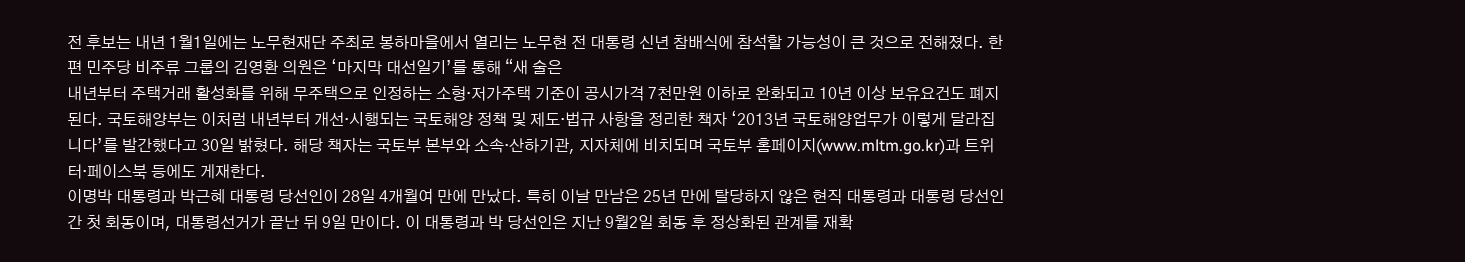전 후보는 내년 1월1일에는 노무현재단 주최로 봉하마을에서 열리는 노무현 전 대통령 신년 참배식에 참석할 가능성이 큰 것으로 전해졌다. 한편 민주당 비주류 그룹의 김영환 의원은 ‘마지막 대선일기’를 통해 “새 술은
내년부터 주택거래 활성화를 위해 무주택으로 인정하는 소형·저가주택 기준이 공시가격 7천만원 이하로 완화되고 10년 이상 보유요건도 폐지된다. 국토해양부는 이처럼 내년부터 개선·시행되는 국토해양 정책 및 제도·법규 사항을 정리한 책자 ‘2013년 국토해양업무가 이렇게 달라집니다’를 발간했다고 30일 밝혔다. 해당 책자는 국토부 본부와 소속·산하기관, 지자체에 비치되며 국토부 홈페이지(www.mltm.go.kr)과 트위터·페이스북 등에도 게재한다.
이명박 대통령과 박근혜 대통령 당선인이 28일 4개월여 만에 만났다. 특히 이날 만남은 25년 만에 탈당하지 않은 현직 대통령과 대통령 당선인 간 첫 회동이며, 대통령선거가 끝난 뒤 9일 만이다. 이 대통령과 박 당선인은 지난 9월2일 회동 후 정상화된 관계를 재확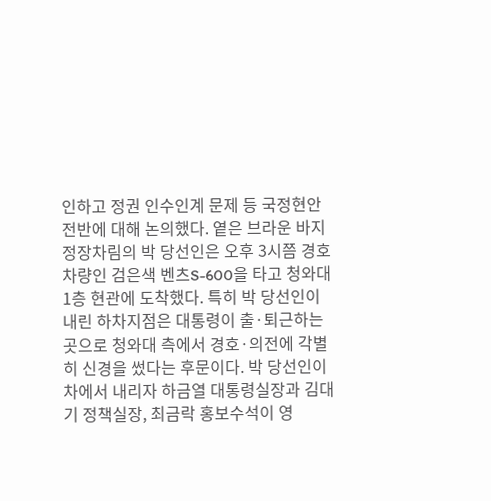인하고 정권 인수인계 문제 등 국정현안 전반에 대해 논의했다. 옅은 브라운 바지 정장차림의 박 당선인은 오후 3시쯤 경호차량인 검은색 벤츠S-600을 타고 청와대 1층 현관에 도착했다. 특히 박 당선인이 내린 하차지점은 대통령이 출·퇴근하는 곳으로 청와대 측에서 경호·의전에 각별히 신경을 썼다는 후문이다. 박 당선인이 차에서 내리자 하금열 대통령실장과 김대기 정책실장, 최금락 홍보수석이 영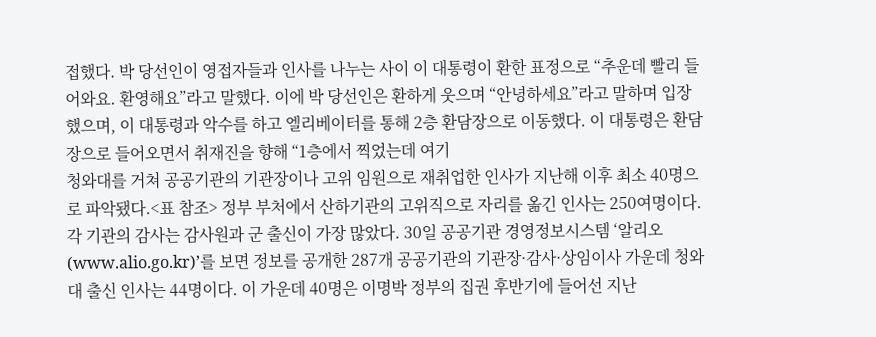접했다. 박 당선인이 영접자들과 인사를 나누는 사이 이 대통령이 환한 표정으로 “추운데 빨리 들어와요. 환영해요”라고 말했다. 이에 박 당선인은 환하게 웃으며 “안녕하세요”라고 말하며 입장했으며, 이 대통령과 악수를 하고 엘리베이터를 통해 2층 환담장으로 이동했다. 이 대통령은 환담장으로 들어오면서 취재진을 향해 “1층에서 찍었는데 여기
청와대를 거쳐 공공기관의 기관장이나 고위 임원으로 재취업한 인사가 지난해 이후 최소 40명으로 파악됐다.<표 참조> 정부 부처에서 산하기관의 고위직으로 자리를 옮긴 인사는 250여명이다. 각 기관의 감사는 감사원과 군 출신이 가장 많았다. 30일 공공기관 경영정보시스템 ‘알리오(www.alio.go.kr)’를 보면 정보를 공개한 287개 공공기관의 기관장·감사·상임이사 가운데 청와대 출신 인사는 44명이다. 이 가운데 40명은 이명박 정부의 집권 후반기에 들어선 지난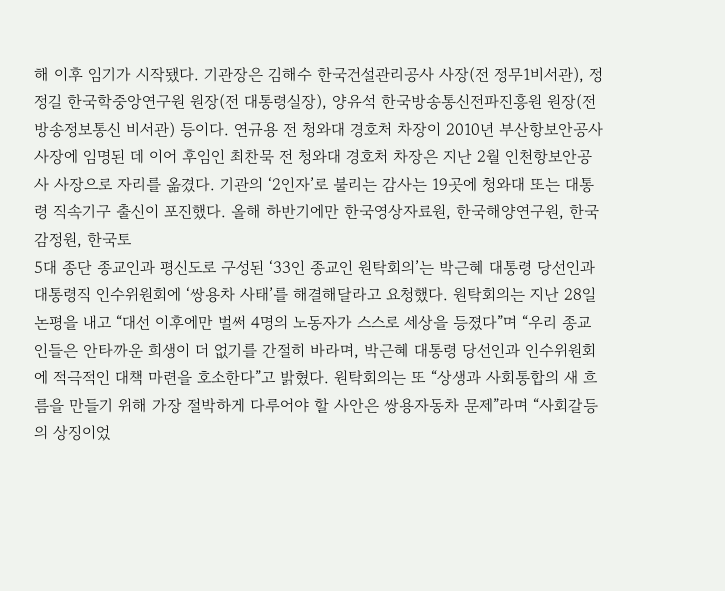해 이후 임기가 시작됐다. 기관장은 김해수 한국건설관리공사 사장(전 정무1비서관), 정정길 한국학중앙연구원 원장(전 대통령실장), 양유석 한국방송통신전파진흥원 원장(전 방송정보통신 비서관) 등이다. 연규용 전 청와대 경호처 차장이 2010년 부산항보안공사 사장에 임명된 데 이어 후임인 최찬묵 전 청와대 경호처 차장은 지난 2월 인천항보안공사 사장으로 자리를 옮겼다. 기관의 ‘2인자’로 불리는 감사는 19곳에 청와대 또는 대통령 직속기구 출신이 포진했다. 올해 하반기에만 한국영상자료원, 한국해양연구원, 한국감정원, 한국토
5대 종단 종교인과 평신도로 구성된 ‘33인 종교인 원탁회의’는 박근혜 대통령 당선인과 대통령직 인수위원회에 ‘쌍용차 사태’를 해결해달라고 요청했다. 원탁회의는 지난 28일 논평을 내고 “대선 이후에만 벌써 4명의 노동자가 스스로 세상을 등졌다”며 “우리 종교인들은 안타까운 희생이 더 없기를 간절히 바라며, 박근혜 대통령 당선인과 인수위원회에 적극적인 대책 마련을 호소한다”고 밝혔다. 원탁회의는 또 “상생과 사회통합의 새 흐름을 만들기 위해 가장 절박하게 다루어야 할 사안은 쌍용자동차 문제”라며 “사회갈등의 상징이었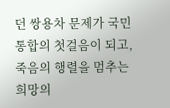던 쌍용차 문제가 국민통합의 첫걸음이 되고, 죽음의 행렬을 멈추는 희망의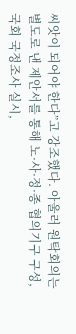씨앗이 되어야 한다”고 강조했다. 아울러 원탁회의는 별도로 낸 제안서를 통해 노·사·정·종 협의기구 구성, 국회 국정조사 실시,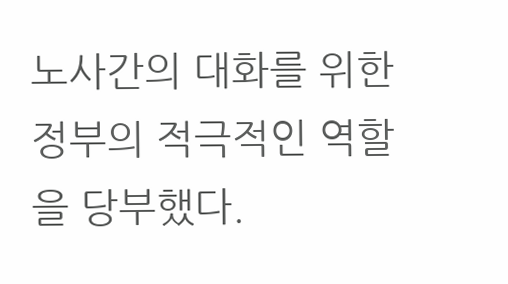노사간의 대화를 위한 정부의 적극적인 역할을 당부했다.